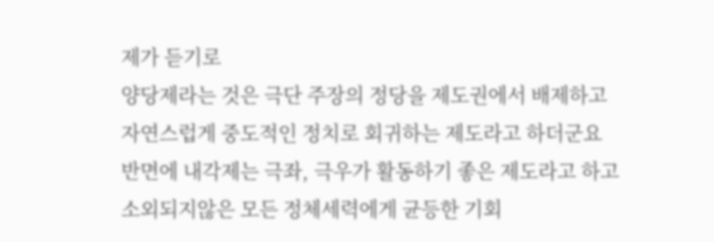제가 듣기로
양당제라는 것은 극단 주장의 정당을 제도권에서 배제하고
자연스럽게 중도적인 정치로 회귀하는 제도라고 하더군요
반면에 내각제는 극좌, 극우가 활동하기 좋은 제도라고 하고
소외되지않은 모든 정체세력에게 균등한 기회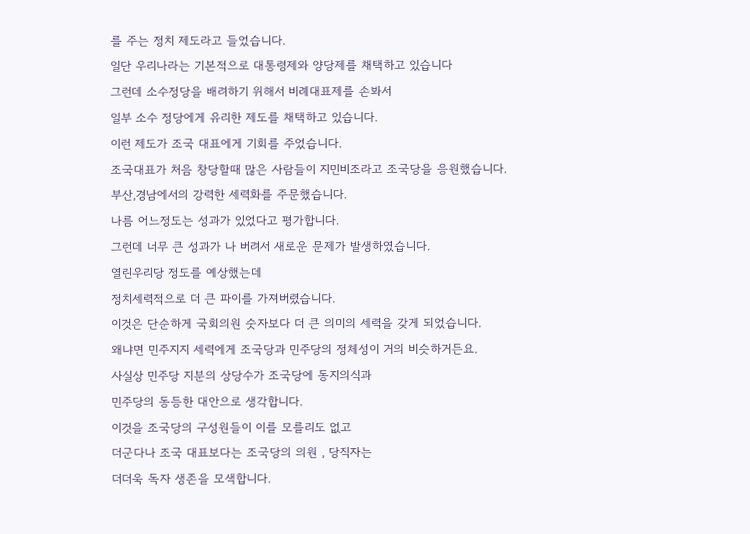를 주는 정치 제도라고 들었습니다.
일단 우리나라는 기본적으로 대통령제와 양당제를 채택하고 있습니다
그런데 소수정당을 배려하기 위해서 비례대표제를 손봐서
일부 소수 정당에게 유리한 제도를 채택하고 있습니다.
이런 제도가 조국 대표에게 기회를 주었습니다.
조국대표가 처음 창당할때 많은 사람들이 지민비조라고 조국당을 응원했습니다.
부산,경남에서의 강력한 세력화를 주문했습니다.
나름 어느정도는 성과가 있었다고 평가합니다.
그런데 너무 큰 성과가 나 버려서 새로운 문제가 발생하였습니다.
열린우리당 정도를 예상했는데
정치세력적으로 더 큰 파이를 가져버렸습니다.
이것은 단순하게 국회의원 숫자보다 더 큰 의미의 세력을 갖게 되었습니다.
왜냐면 민주지지 세력에게 조국당과 민주당의 정체성이 거의 비슷하거든요.
사실상 민주당 지분의 상당수가 조국당에 동지의식과
민주당의 동등한 대안으로 생각합니다.
이것을 조국당의 구성원들이 이를 모를리도 없고
더군다나 조국 대표보다는 조국당의 의원 , 당직자는
더더욱 독자 생존을 모색합니다.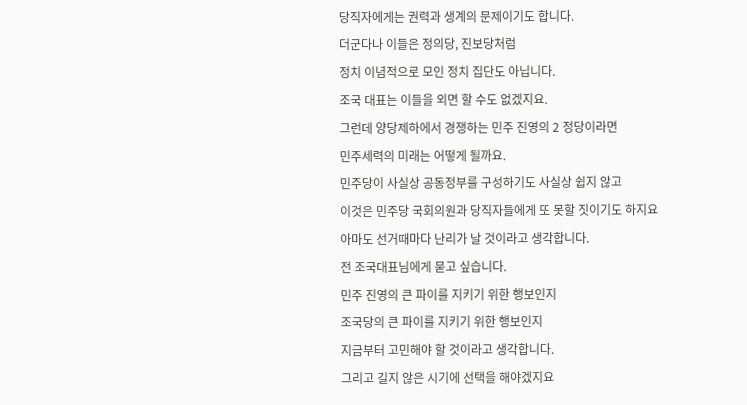당직자에게는 권력과 생계의 문제이기도 합니다.
더군다나 이들은 정의당, 진보당처럼
정치 이념적으로 모인 정치 집단도 아닙니다.
조국 대표는 이들을 외면 할 수도 없겠지요.
그런데 양당제하에서 경쟁하는 민주 진영의 2 정당이라면
민주세력의 미래는 어떻게 될까요.
민주당이 사실상 공동정부를 구성하기도 사실상 쉽지 않고
이것은 민주당 국회의원과 당직자들에게 또 못할 짓이기도 하지요
아마도 선거때마다 난리가 날 것이라고 생각합니다.
전 조국대표님에게 묻고 싶습니다.
민주 진영의 큰 파이를 지키기 위한 행보인지
조국당의 큰 파이를 지키기 위한 행보인지
지금부터 고민해야 할 것이라고 생각합니다.
그리고 길지 않은 시기에 선택을 해야겠지요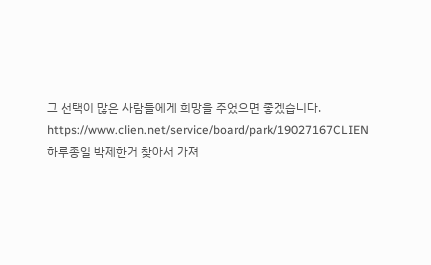그 선택이 많은 사람들에게 희망을 주었으면 좋겠습니다.
https://www.clien.net/service/board/park/19027167CLIEN
하루종일 박제한거 찾아서 가져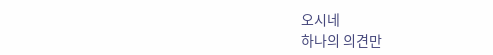오시네
하나의 의견만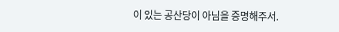이 있는 공산당이 아님을 증명해주서.